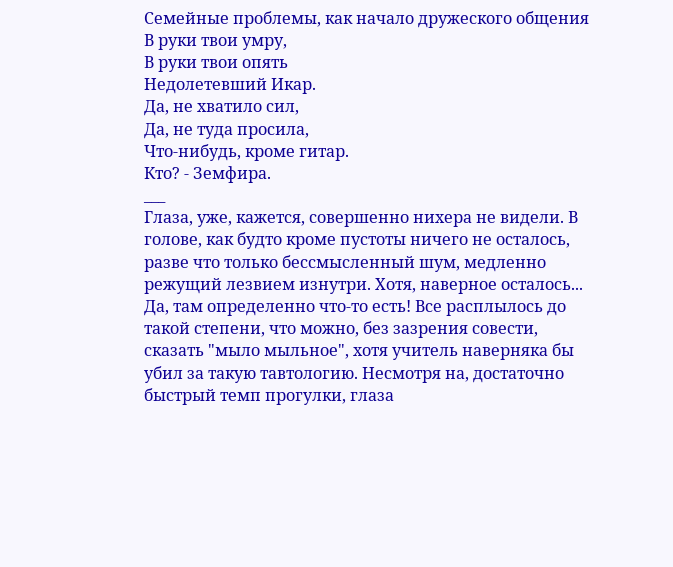Семейные проблемы, как начало дружеского общения
В руки твои умру,
В руки твои опять
Hедолетевший Икар.
Да, не хватило сил,
Да, не туда просила,
Что-нибудь, кроме гитар.
Кто? - Земфира.
___
Глаза, уже, кажется, совершенно нихера не видели. В голове, как будто кроме пустоты ничего не осталось, разве что только бессмысленный шум, медленно режущий лезвием изнутри. Хотя, наверное осталось... Да, там определенно что-то есть! Все расплылось до такой степени, что можно, без зазрения совести, сказать "мыло мыльное", хотя учитель наверняка бы убил за такую тавтологию. Несмотря на, достаточно быстрый темп прогулки, глаза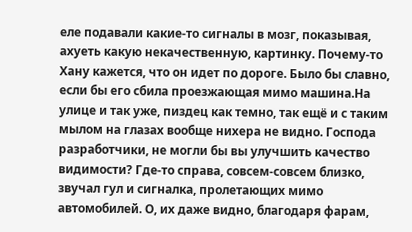еле подавали какие-то сигналы в мозг, показывая, ахуеть какую некачественную, картинку. Почему-то Хану кажется, что он идет по дороге. Было бы славно, если бы его сбила проезжающая мимо машина.На улице и так уже, пиздец как темно, так ещё и с таким мылом на глазах вообще нихера не видно. Господа разработчики, не могли бы вы улучшить качество видимости? Где-то справа, совсем-совсем близко, звучал гул и сигналка, пролетающих мимо автомобилей. О, их даже видно, благодаря фарам,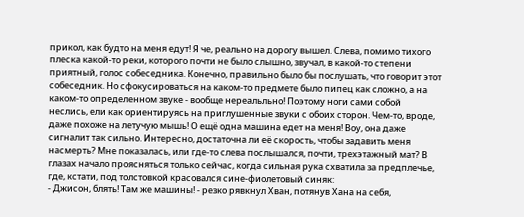прикол, как будто на меня едут! Я че, реально на дорогу вышел. Слева, помимо тихого плеска какой-то реки, которого почти не было слышно, звучал, в какой-то степени приятный, голос собеседника. Конечно, правильно было бы послушать, что говорит этот собеседник. Но сфокусироваться на каком-то предмете было пипец как сложно, а на каком-то определенном звуке - вообще нереальльно! Поэтому ноги сами собой неслись, ели как ориентируясь на приглушенные звуки с обоих сторон. Чем-то, вроде, даже похоже на летучую мышь! О ещё одна машина едет на меня! Воу, она даже сигналит так сильно. Интересно, достаточна ли еë скорость, чтобы задавить меня насмерть? Мне показалась, или где-то слева послышался, почти, трехэтажный мат? В глазах начало проясняться только сейчас, когда сильная рука схватила за предплечье, где, кстати, под толстовкой красовался сине-фиолетовый синяк:
- Джисон, блять! Там же машины! - резко рявкнул Хван, потянув Хана на себя,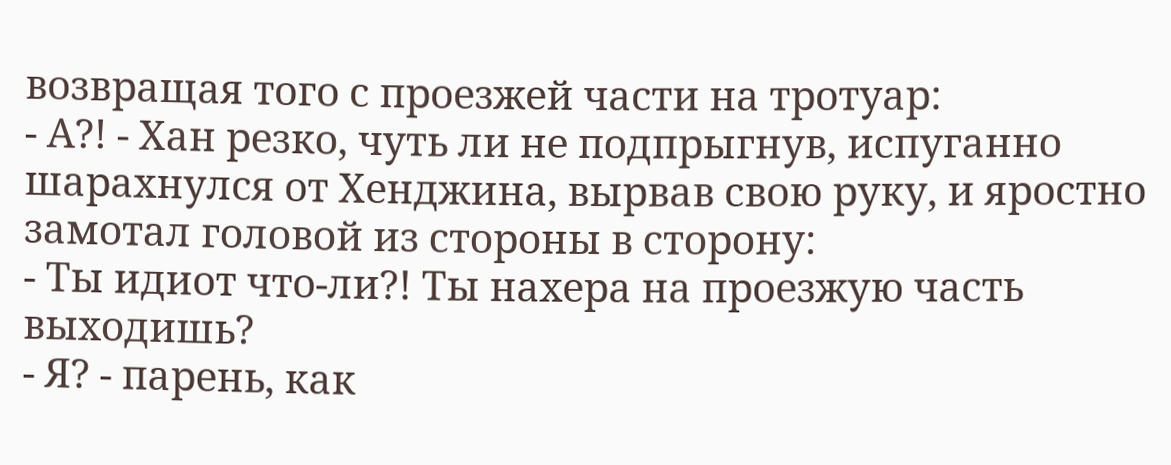возвращая того с проезжей части на тротуар:
- А?! - Хан резко, чуть ли не подпрыгнув, испуганно шарахнулся от Хенджина, вырвав свою руку, и яростно замотал головой из стороны в сторону:
- Ты идиот что-ли?! Ты нахера на проезжую часть выходишь?
- Я? - парень, как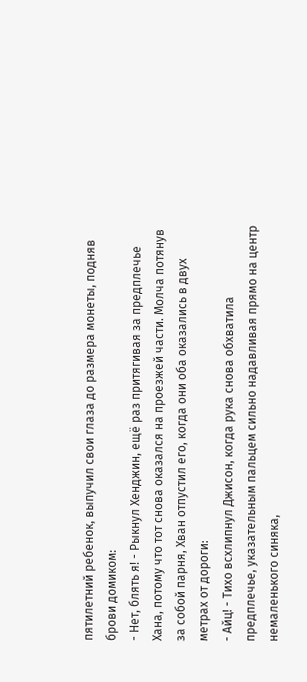пятилетний ребенок, выпучил свои глаза до размера монеты, подняв брови домиком:
- Нет, блять я! - Рыкнул Хенджин, ещё раз притягивая за предплечье Хана, потому что тот снова оказался на проезжей части. Молча потянув за собой парня, Хван отпустил его, когда они оба оказались в двух метрах от дороги:
- Айц! - Тихо всхлипнул Джисон, когда рука снова обхватила предплечье, указательным пальцем сильно надавливая прямо на центр немаленького синяка,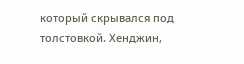который скрывался под толстовкой. Хенджин,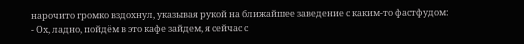нарочито громко вздохнул, указывая рукой на ближайшее заведение с каким-то фастфудом:
- Ох, ладно, пойдëм в это кафе зайдем, я сейчас с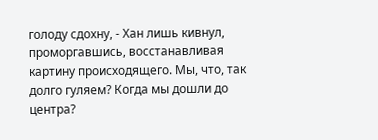голоду сдохну, - Хан лишь кивнул, проморгавшись, восстанавливая картину происходящего. Мы, что, так долго гуляем? Когда мы дошли до центра?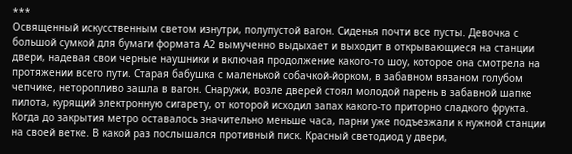***
Освященный искусственным светом изнутри, полупустой вагон. Сиденья почти все пусты. Девочка с большой сумкой для бумаги формата А2 вымученно выдыхает и выходит в открывающиеся на станции двери, надевая свои черные наушники и включая продолжение какого-то шоу, которое она смотрела на протяжении всего пути. Старая бабушка с маленькой собачкой-йорком, в забавном вязаном голубом чепчике, неторопливо зашла в вагон. Снаружи, возле дверей стоял молодой парень в забавной шапке пилота, курящий электронную сигарету, от которой исходил запах какого-то приторно сладкого фрукта. Когда до закрытия метро оставалось значительно меньше часа, парни уже подъезжали к нужной станции на своей ветке. В какой раз послышался противный писк. Красный светодиод у двери,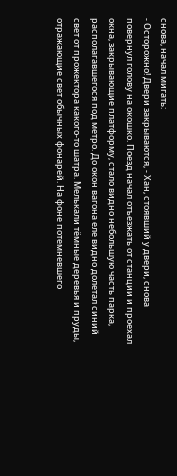снова, начал мигать:
- Осторожно! Двери закрываются, - Хан, стоявший у двери, снова повернул голову на окошко. Поезд начал отъезжать от станции и проехал окна, закрывающие платформу, стало видно небольшую часть парка, располагавшегося под метро. До окон вагона еле видно долетал синий свет от прожектора какого-то шатра. Мелькали тёмные деревья и пруды, отражающие свет обычных фонарей. На фоне потемневшего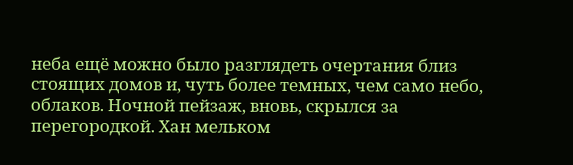неба ещё можно было разглядеть очертания близ стоящих домов и, чуть более темных, чем само небо, облаков. Ночной пейзаж, вновь, скрылся за перегородкой. Хан мельком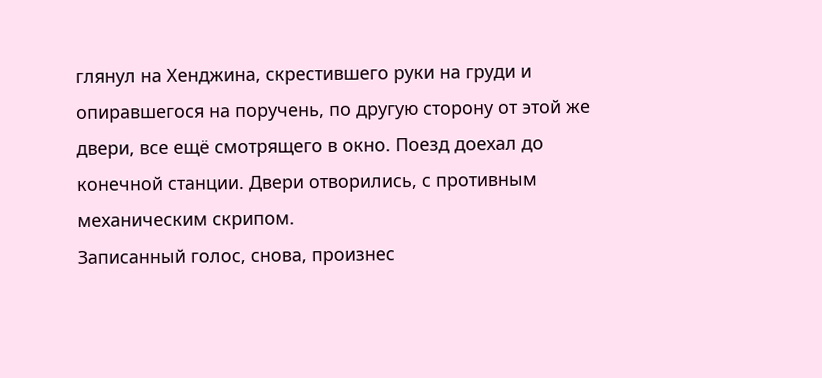глянул на Хенджина, скрестившего руки на груди и опиравшегося на поручень, по другую сторону от этой же двери, все ещё смотрящего в окно. Поезд доехал до конечной станции. Двери отворились, с противным механическим скрипом.
Записанный голос, снова, произнес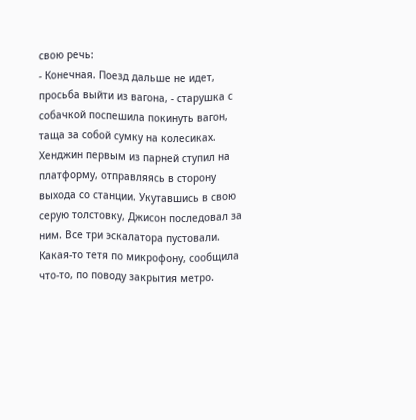свою речь:
- Конечная. Поезд дальше не идет, просьба выйти из вагона, - старушка с собачкой поспешила покинуть вагон, таща за собой сумку на колесиках. Хенджин первым из парней ступил на платформу, отправляясь в сторону выхода со станции. Укутавшись в свою серую толстовку, Джисон последовал за ним. Все три эскалатора пустовали. Какая-то тетя по микрофону, сообщила что-то, по поводу закрытия метро.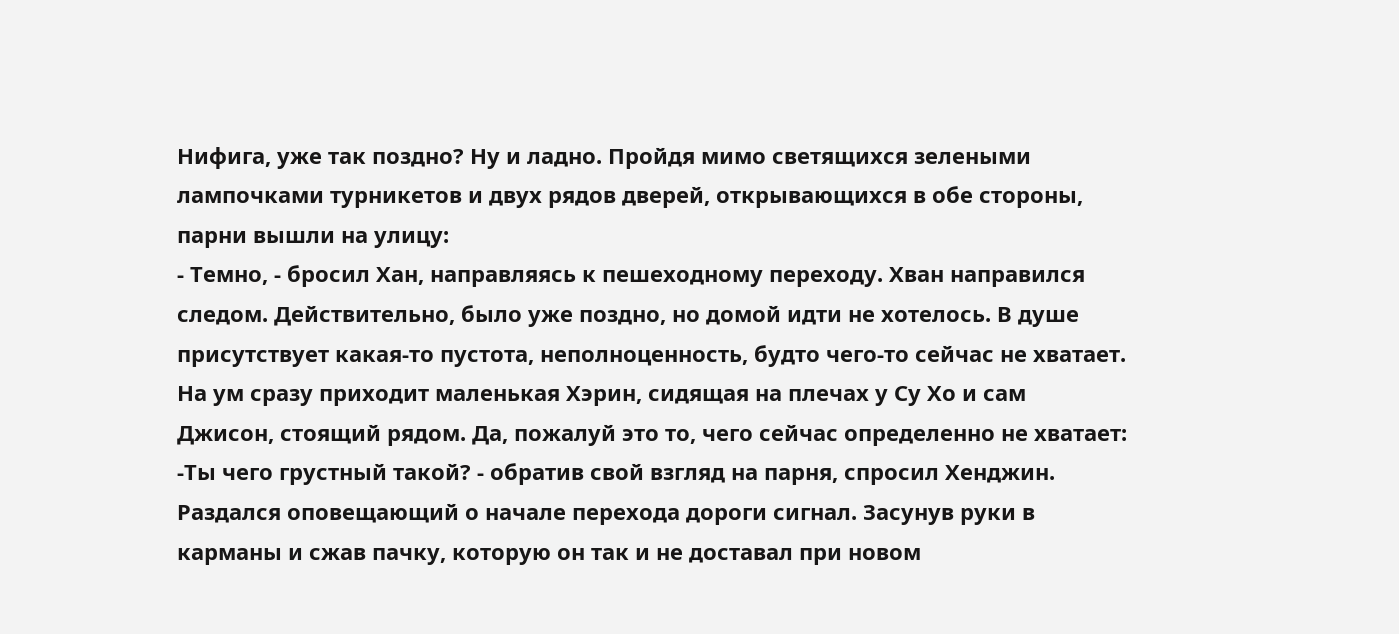Нифига, уже так поздно? Ну и ладно. Пройдя мимо светящихся зелеными лампочками турникетов и двух рядов дверей, открывающихся в обе стороны, парни вышли на улицу:
- Темно, - бросил Хан, направляясь к пешеходному переходу. Хван направился следом. Действительно, было уже поздно, но домой идти не хотелось. В душе присутствует какая-то пустота, неполноценность, будто чего-то сейчас не хватает. На ум сразу приходит маленькая Хэрин, сидящая на плечах у Су Хо и сам Джисон, стоящий рядом. Да, пожалуй это то, чего сейчас определенно не хватает:
-Ты чего грустный такой? - обратив свой взгляд на парня, спросил Хенджин. Раздался оповещающий о начале перехода дороги сигнал. Засунув руки в карманы и сжав пачку, которую он так и не доставал при новом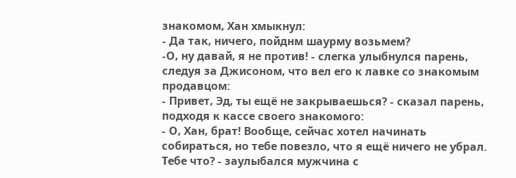знакомом, Хан хмыкнул:
- Да так, ничего, пойднм шаурму возьмем?
-О, ну давай, я не против! - слегка улыбнулся парень, следуя за Джисоном, что вел его к лавке со знакомым продавцом:
- Привет, Эд, ты ещё не закрываешься? - сказал парень, подходя к кассе своего знакомого:
- О, Хан, брат! Вообще, сейчас хотел начинать собираться, но тебе повезло, что я ещё ничего не убрал. Тебе что? - заулыбался мужчина с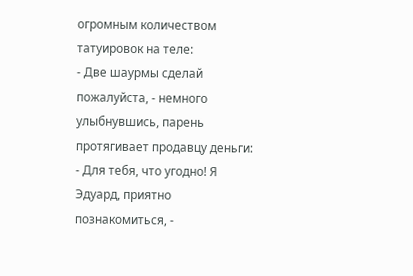огромным количеством татуировок на теле:
- Две шаурмы сделай пожалуйста, - немного улыбнувшись, парень протягивает продавцу деньги:
- Для тебя, что угодно! Я Эдуард, приятно познакомиться, -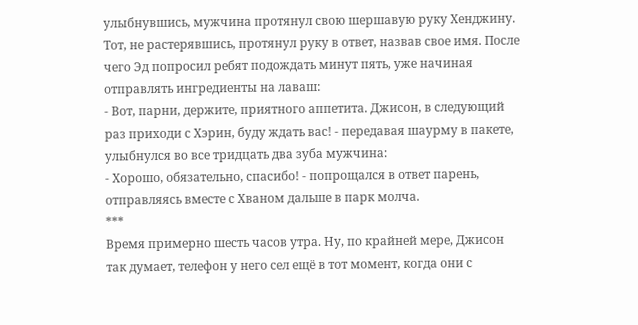улыбнувшись, мужчина протянул свою шершавую руку Хенджину. Тот, не растерявшись, протянул руку в ответ, назвав свое имя. После чего Эд попросил ребят подождать минут пять, уже начиная отправлять ингредиенты на лаваш:
- Вот, парни, держите, приятного аппетита. Джисон, в следующий раз приходи с Хэрин, буду ждать вас! - передавая шаурму в пакете, улыбнулся во все тридцать два зуба мужчина:
- Хорошо, обязательно, спасибо! - попрощался в ответ парень, отправляясь вместе с Хваном дальше в парк молча.
***
Время примерно шесть часов утра. Ну, по крайней мере, Джисон так думает, телефон у него сел ещё в тот момент, когда они с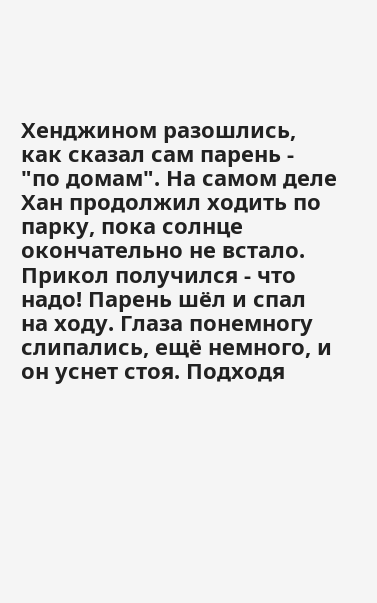Хенджином разошлись, как сказал сам парень - "по домам". На самом деле Хан продолжил ходить по парку, пока солнце окончательно не встало. Прикол получился - что надо! Парень шёл и спал на ходу. Глаза понемногу слипались, ещё немного, и он уснет стоя. Подходя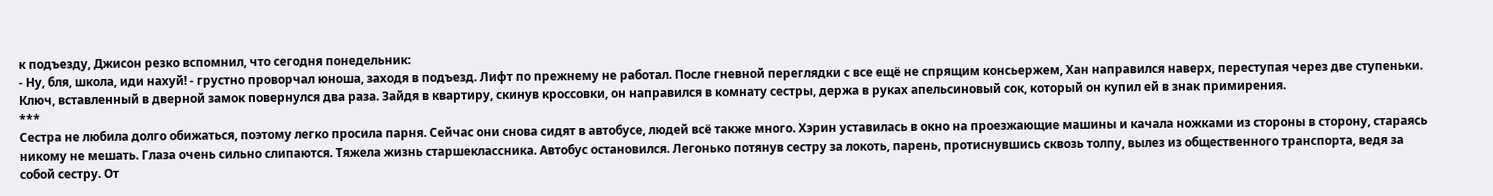к подъезду, Джисон резко вспомнил, что сегодня понедельник:
- Ну, бля, школа, иди нахуй! - грустно проворчал юноша, заходя в подъезд. Лифт по прежнему не работал. После гневной переглядки с все ещё не спрящим консьержем, Хан направился наверх, переступая через две ступеньки. Ключ, вставленный в дверной замок повернулся два раза. Зайдя в квартиру, скинув кроссовки, он направился в комнату сестры, держа в руках апельсиновый сок, который он купил ей в знак примирения.
***
Сестра не любила долго обижаться, поэтому легко просила парня. Сейчас они снова сидят в автобусе, людей всё также много. Хэрин уставилась в окно на проезжающие машины и качала ножками из стороны в сторону, стараясь никому не мешать. Глаза очень сильно слипаются. Тяжела жизнь старшеклассника. Автобус остановился. Легонько потянув сестру за локоть, парень, протиснувшись сквозь толпу, вылез из общественного транспорта, ведя за собой сестру. От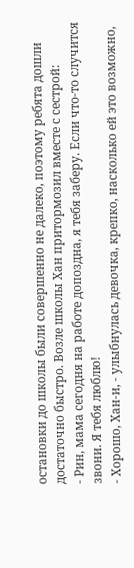остановки до школы были совершенно не далеко, поэтому ребята дошли достаточно быстро. Возле школы Хан притормозил вместе с сестрой:
- Рин, мама сегодня на работе допоздна, я тебя заберу. Если что-то случится звони. Я тебя люблю!
- Хорошо, Хан-и, - улыбнулась девочка, крепко, насколько ей это возможно,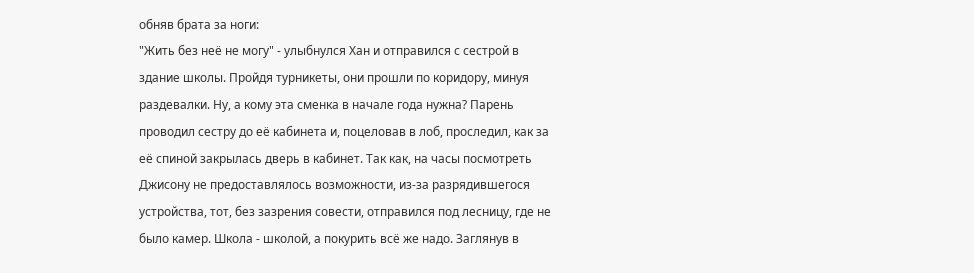обняв брата за ноги:
"Жить без неё не могу" - улыбнулся Хан и отправился с сестрой в здание школы. Пройдя турникеты, они прошли по коридору, минуя раздевалки. Ну, а кому эта сменка в начале года нужна? Парень проводил сестру до её кабинета и, поцеловав в лоб, проследил, как за её спиной закрылась дверь в кабинет. Так как, на часы посмотреть Джисону не предоставлялось возможности, из-за разрядившегося устройства, тот, без зазрения совести, отправился под лесницу, где не было камер. Школа - школой, а покурить всё же надо. Заглянув в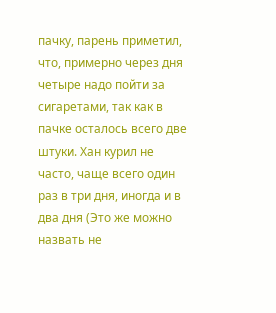пачку, парень приметил, что, примерно через дня четыре надо пойти за сигаретами, так как в пачке осталось всего две штуки. Хан курил не часто, чаще всего один раз в три дня, иногда и в два дня (Это же можно назвать не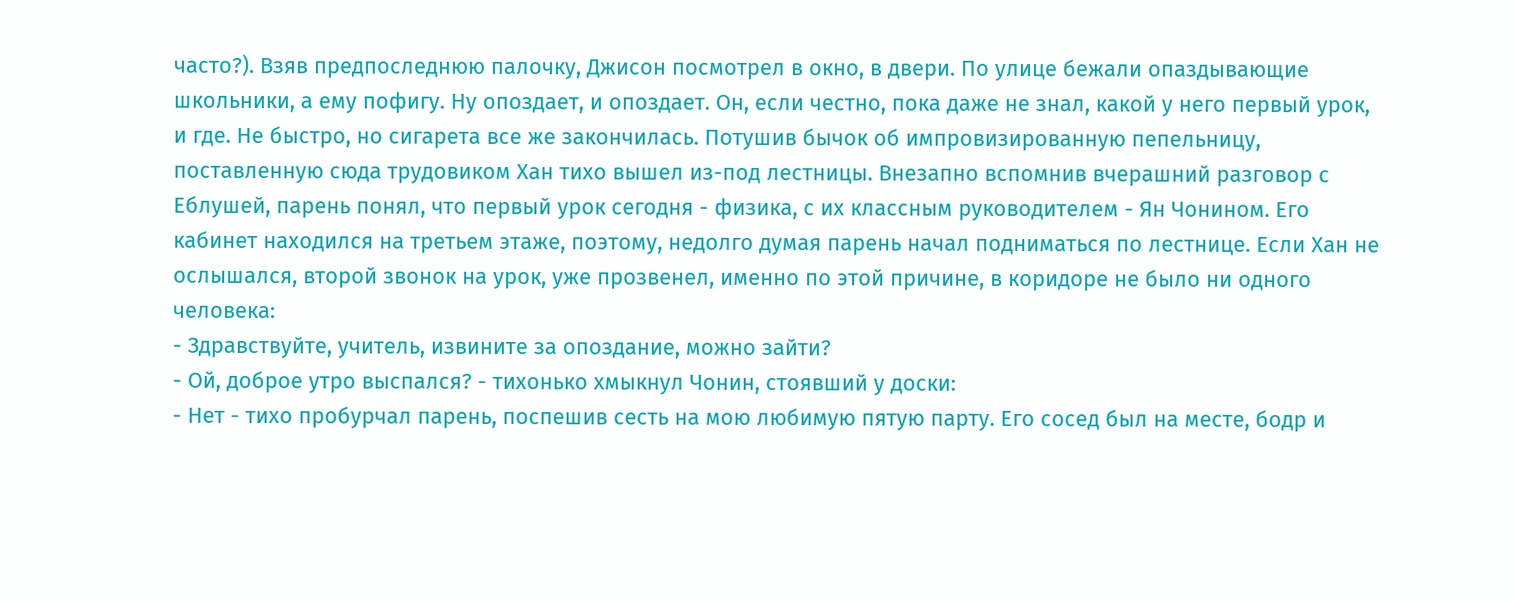часто?). Взяв предпоследнюю палочку, Джисон посмотрел в окно, в двери. По улице бежали опаздывающие школьники, а ему пофигу. Ну опоздает, и опоздает. Он, если честно, пока даже не знал, какой у него первый урок, и где. Не быстро, но сигарета все же закончилась. Потушив бычок об импровизированную пепельницу, поставленную сюда трудовиком Хан тихо вышел из-под лестницы. Внезапно вспомнив вчерашний разговор с Еблушей, парень понял, что первый урок сегодня - физика, с их классным руководителем - Ян Чонином. Его кабинет находился на третьем этаже, поэтому, недолго думая парень начал подниматься по лестнице. Если Хан не ослышался, второй звонок на урок, уже прозвенел, именно по этой причине, в коридоре не было ни одного человека:
- Здравствуйте, учитель, извините за опоздание, можно зайти?
- Ой, доброе утро выспался? - тихонько хмыкнул Чонин, стоявший у доски:
- Нет - тихо пробурчал парень, поспешив сесть на мою любимую пятую парту. Его сосед был на месте, бодр и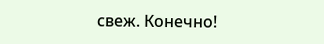свеж. Конечно!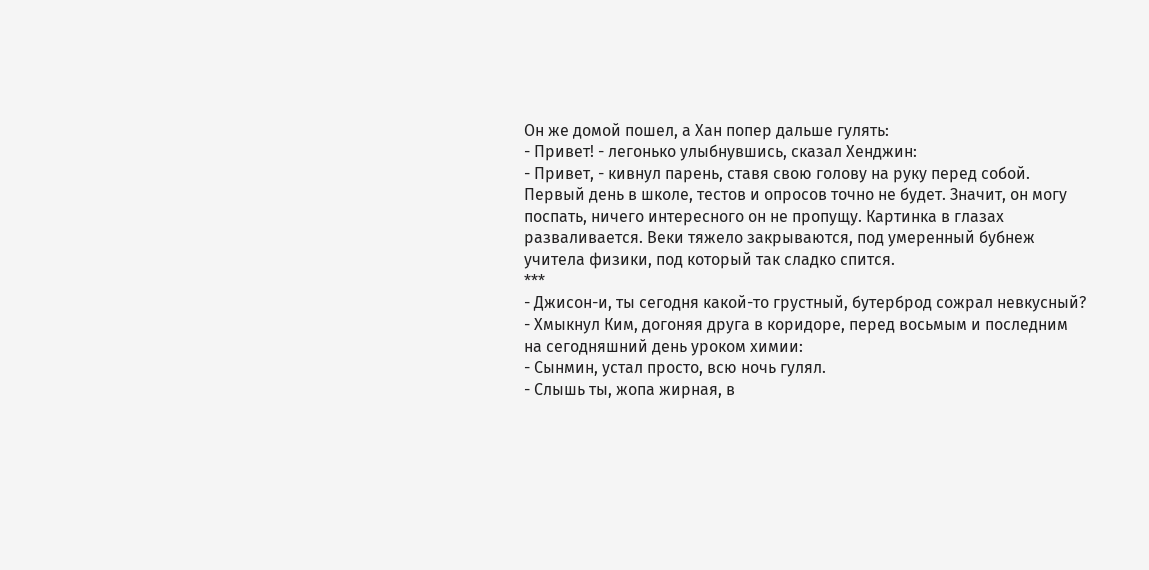Он же домой пошел, а Хан попер дальше гулять:
- Привет! - легонько улыбнувшись, сказал Хенджин:
- Привет, - кивнул парень, ставя свою голову на руку перед собой. Первый день в школе, тестов и опросов точно не будет. Значит, он могу поспать, ничего интересного он не пропущу. Картинка в глазах разваливается. Веки тяжело закрываются, под умеренный бубнеж учитела физики, под который так сладко спится.
***
- Джисон-и, ты сегодня какой-то грустный, бутерброд сожрал невкусный? - Хмыкнул Ким, догоняя друга в коридоре, перед восьмым и последним на сегодняшний день уроком химии:
- Сынмин, устал просто, всю ночь гулял.
- Слышь ты, жопа жирная, в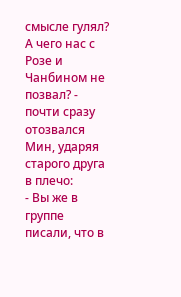смысле гулял? А чего нас с Розе и Чанбином не позвал? - почти сразу отозвался Мин, ударяя старого друга в плечо:
- Вы же в группе писали, что в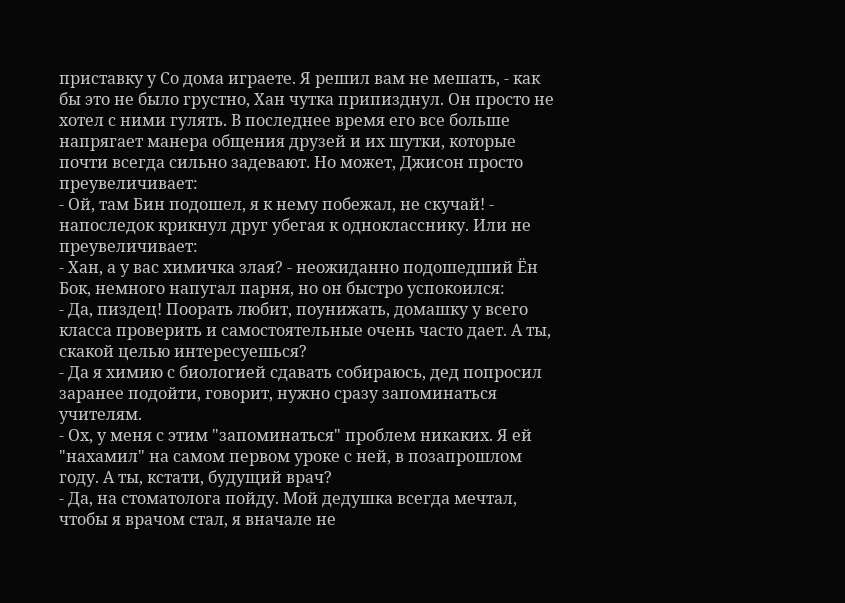приставку у Со дома играете. Я решил вам не мешать, - как бы это не было грустно, Хан чутка припизднул. Он просто не хотел с ними гулять. В последнее время его все больше напрягает манера общения друзей и их шутки, которые почти всегда сильно задевают. Но может, Джисон просто преувеличивает:
- Ой, там Бин подошел, я к нему побежал, не скучай! - напоследок крикнул друг убегая к однокласснику. Или не преувеличивает:
- Хан, а у вас химичка злая? - неожиданно подошедший Ён Бок, немного напугал парня, но он быстро успокоился:
- Да, пиздец! Поорать любит, поунижать, домашку у всего класса проверить и самостоятельные очень часто дает. А ты, скакой целью интересуешься?
- Да я химию с биологией сдавать собираюсь, дед попросил заранее подойти, говорит, нужно сразу запоминаться учителям.
- Ох, у меня с этим "запоминаться" проблем никаких. Я ей "нахамил" на самом первом уроке с ней, в позапрошлом году. А ты, кстати, будущий врач?
- Да, на стоматолога пойду. Мой дедушка всегда мечтал, чтобы я врачом стал, я вначале не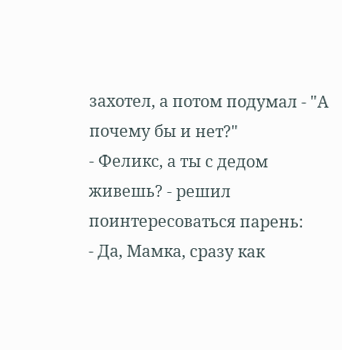захотел, а потом подумал - "А почему бы и нет?"
- Феликс, а ты с дедом живешь? - решил поинтересоваться парень:
- Да, Мамка, сразу как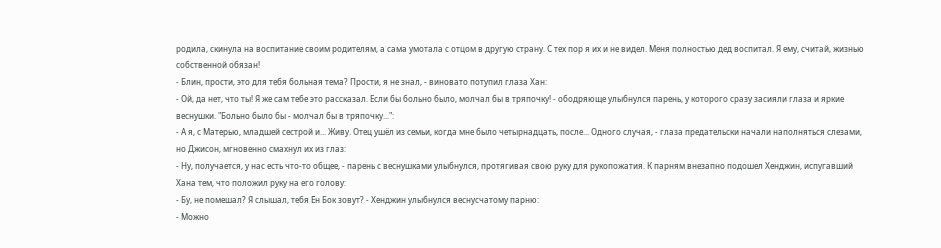родила, скинула на воспитание своим родителям, а сама умотала с отцом в другую страну. С тех пор я их и не видел. Меня полностью дед воспитал. Я ему, считай, жизнью собственной обязан!
- Блин, прости, это для тебя больная тема? Прости, я не знал, - виновато потупил глаза Хан:
- Ой, да нет, что ты! Я же сам тебе это рассказал. Если бы больно было, молчал бы в тряпочку! - ободряюще улыбнулся парень, у которого сразу засияли глаза и яркие веснушки. "Больно было бы - молчал бы в тряпочку...":
- А я, с Матерью, младшей сестрой и... Живу. Отец ушёл из семьи, когда мне было четырнадцать, после... Одного случая, - глаза предательски начали наполняться слезами, но Джисон, мгновенно смахнул их из глаз:
- Ну, получается, у нас есть что-то общее, - парень с веснушками улыбнулся, протягивая свою руку для рукопожатия. К парням внезапно подошел Хенджин, испугавший Хана тем, что положил руку на его голову:
- Бу, не помешал? Я слышал, тебя Ён Бок зовут? - Хенджин улыбнулся веснусчатому парню:
- Можно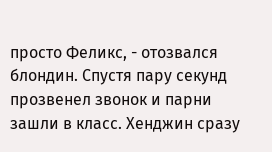просто Феликс, - отозвался блондин. Спустя пару секунд прозвенел звонок и парни зашли в класс. Хенджин сразу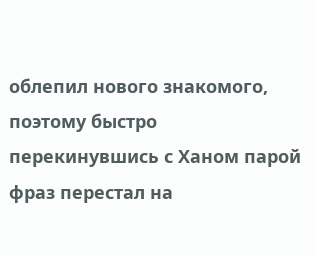облепил нового знакомого, поэтому быстро перекинувшись с Ханом парой фраз перестал на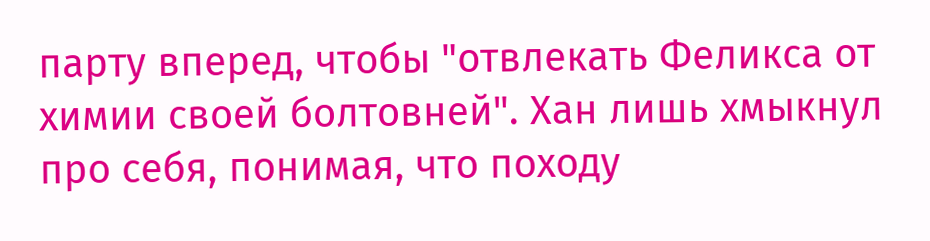парту вперед, чтобы "отвлекать Феликса от химии своей болтовней". Хан лишь хмыкнул про себя, понимая, что походу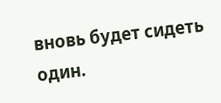вновь будет сидеть один.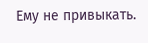Ему не привыкать.